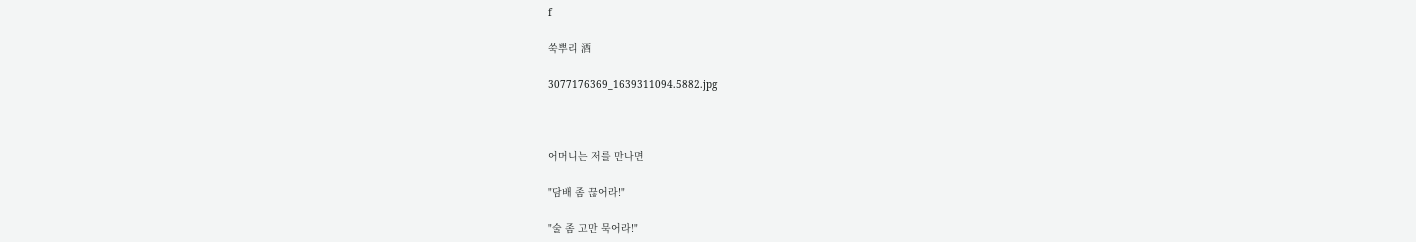f

쑥뿌리 酒

3077176369_1639311094.5882.jpg



어머니는 저를 만나면

"담배 좀 끊어라!"

"술 좀 고만 묵어라!"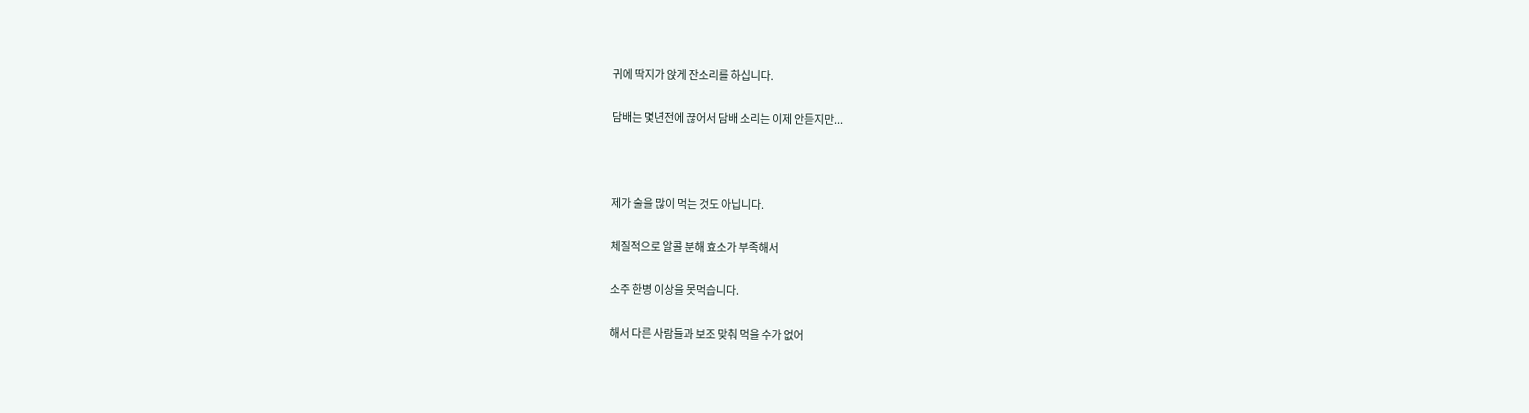귀에 딱지가 앉게 잔소리를 하십니다.

담배는 몇년전에 끊어서 담배 소리는 이제 안듣지만...



제가 술을 많이 먹는 것도 아닙니다.

체질적으로 알콜 분해 효소가 부족해서

소주 한병 이상을 못먹습니다.

해서 다른 사람들과 보조 맞춰 먹을 수가 없어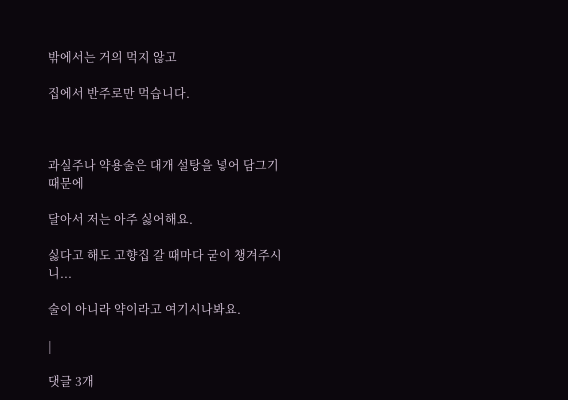밖에서는 거의 먹지 않고

집에서 반주로만 먹습니다.



과실주나 약용술은 대개 설탕을 넣어 담그기 때문에

달아서 저는 아주 싫어해요.

싫다고 해도 고향집 갈 때마다 굳이 챙겨주시니...

술이 아니라 약이라고 여기시나봐요.

|

댓글 3개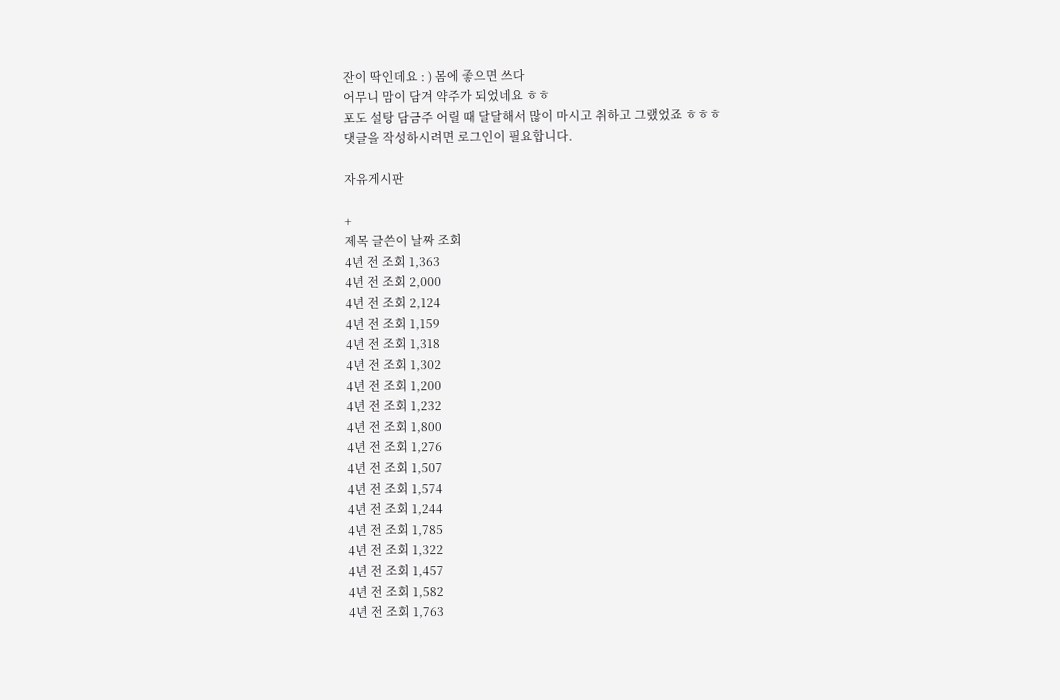잔이 딱인데요 : ) 몸에 좋으면 쓰다
어무니 맘이 담겨 약주가 되었네요 ㅎㅎ
포도 설탕 담금주 어릴 때 달달해서 많이 마시고 취하고 그랬었죠 ㅎㅎㅎ
댓글을 작성하시려면 로그인이 필요합니다.

자유게시판

+
제목 글쓴이 날짜 조회
4년 전 조회 1,363
4년 전 조회 2,000
4년 전 조회 2,124
4년 전 조회 1,159
4년 전 조회 1,318
4년 전 조회 1,302
4년 전 조회 1,200
4년 전 조회 1,232
4년 전 조회 1,800
4년 전 조회 1,276
4년 전 조회 1,507
4년 전 조회 1,574
4년 전 조회 1,244
4년 전 조회 1,785
4년 전 조회 1,322
4년 전 조회 1,457
4년 전 조회 1,582
4년 전 조회 1,763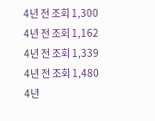4년 전 조회 1,300
4년 전 조회 1,162
4년 전 조회 1,339
4년 전 조회 1,480
4년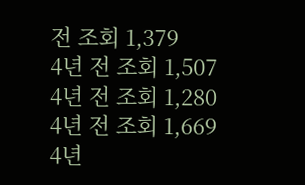전 조회 1,379
4년 전 조회 1,507
4년 전 조회 1,280
4년 전 조회 1,669
4년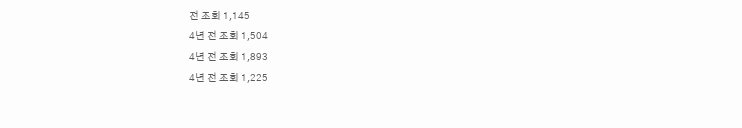전 조회 1,145
4년 전 조회 1,504
4년 전 조회 1,893
4년 전 조회 1,225